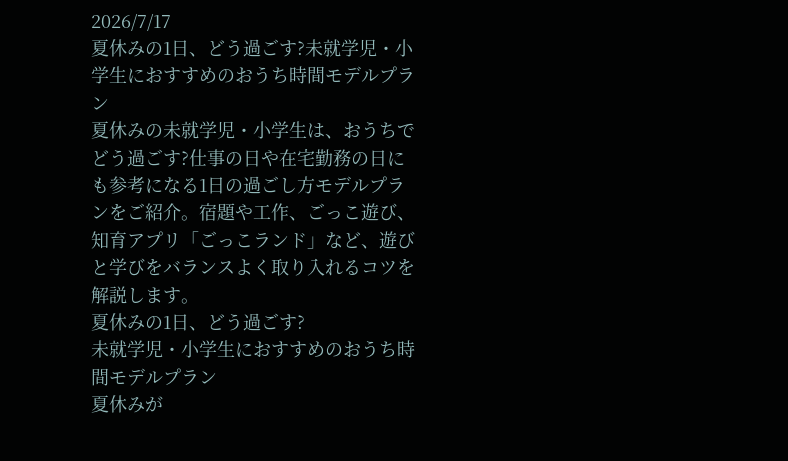2026/7/17
夏休みの1日、どう過ごす?未就学児・小学生におすすめのおうち時間モデルプラン
夏休みの未就学児・小学生は、おうちでどう過ごす?仕事の日や在宅勤務の日にも参考になる1日の過ごし方モデルプランをご紹介。宿題や工作、ごっこ遊び、知育アプリ「ごっこランド」など、遊びと学びをバランスよく取り入れるコツを解説します。
夏休みの1日、どう過ごす?
未就学児・小学生におすすめのおうち時間モデルプラン
夏休みが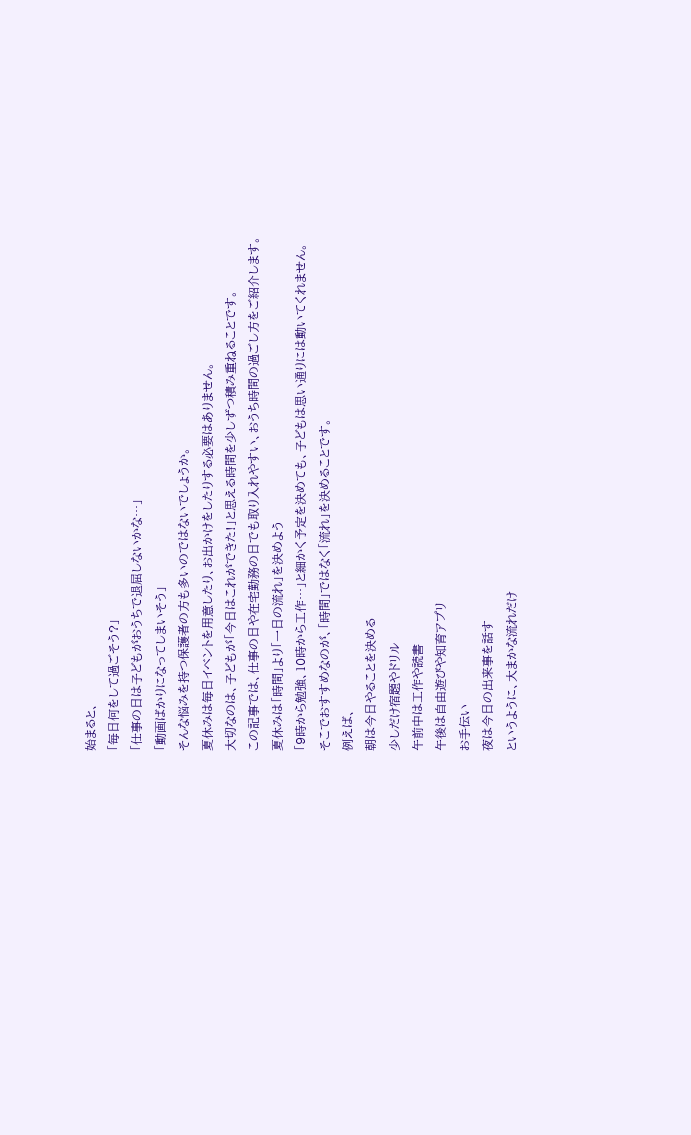始まると、
「毎日何をして過ごそう?」
「仕事の日は子どもがおうちで退屈しないかな…」
「動画ばかりになってしまいそう」
そんな悩みを持つ保護者の方も多いのではないでしょうか。
夏休みは毎日イベントを用意したり、お出かけをしたりする必要はありません。
大切なのは、子どもが「今日はこれができた!」と思える時間を少しずつ積み重ねることです。
この記事では、仕事の日や在宅勤務の日でも取り入れやすい、おうち時間の過ごし方をご紹介します。
夏休みは「時間」より「一日の流れ」を決めよう
「9時から勉強、10時から工作…」と細かく予定を決めても、子どもは思い通りには動いてくれません。
そこでおすすめなのが、「時間」ではなく「流れ」を決めることです。
例えば、
朝は今日やることを決める
少しだけ宿題やドリル
午前中は工作や読書
午後は自由遊びや知育アプリ
お手伝い
夜は今日の出来事を話す
というように、大まかな流れだけ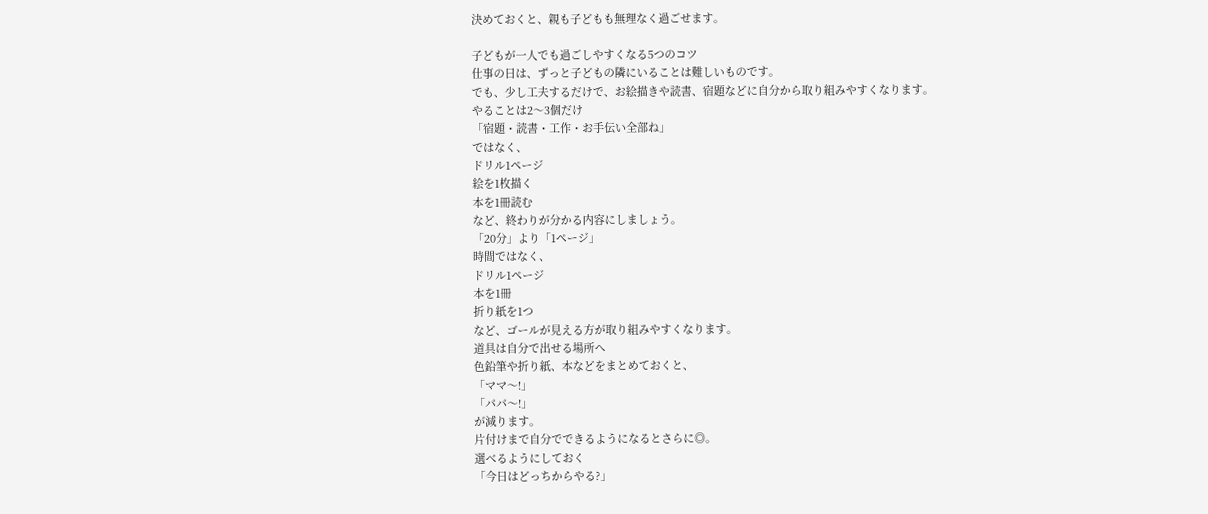決めておくと、親も子どもも無理なく過ごせます。

子どもが一人でも過ごしやすくなる5つのコツ
仕事の日は、ずっと子どもの隣にいることは難しいものです。
でも、少し工夫するだけで、お絵描きや読書、宿題などに自分から取り組みやすくなります。
やることは2〜3個だけ
「宿題・読書・工作・お手伝い全部ね」
ではなく、
ドリル1ページ
絵を1枚描く
本を1冊読む
など、終わりが分かる内容にしましょう。
「20分」より「1ページ」
時間ではなく、
ドリル1ページ
本を1冊
折り紙を1つ
など、ゴールが見える方が取り組みやすくなります。
道具は自分で出せる場所へ
色鉛筆や折り紙、本などをまとめておくと、
「ママ〜!」
「パパ〜!」
が減ります。
片付けまで自分でできるようになるとさらに◎。
選べるようにしておく
「今日はどっちからやる?」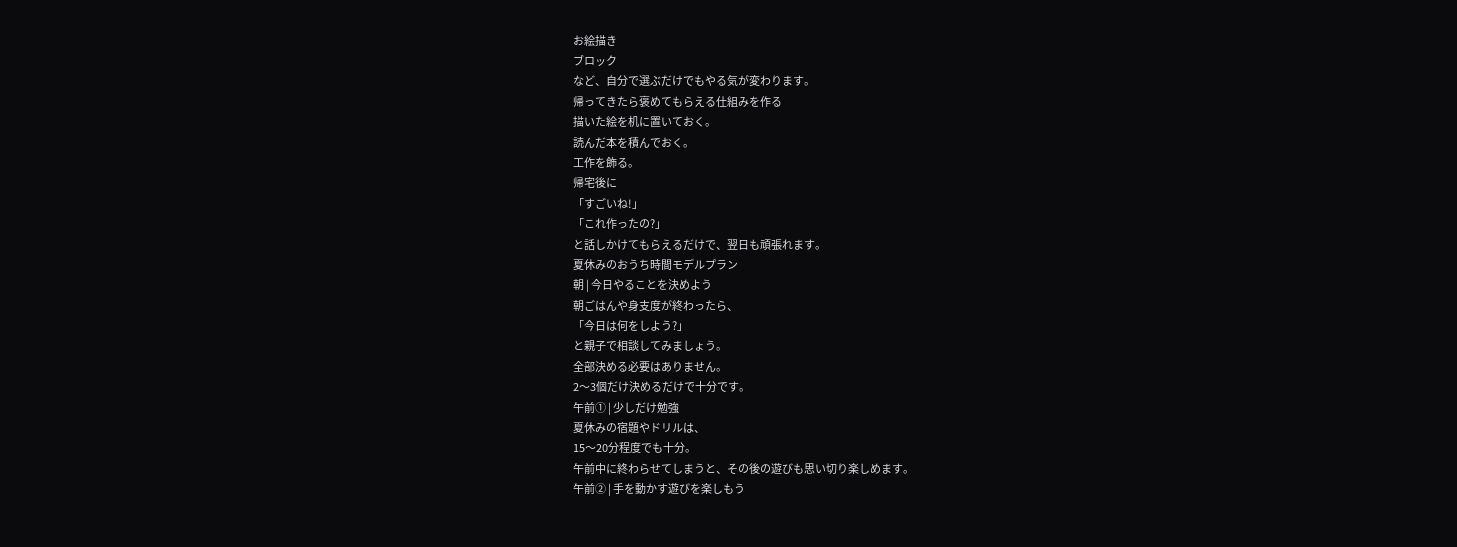お絵描き
ブロック
など、自分で選ぶだけでもやる気が変わります。
帰ってきたら褒めてもらえる仕組みを作る
描いた絵を机に置いておく。
読んだ本を積んでおく。
工作を飾る。
帰宅後に
「すごいね!」
「これ作ったの?」
と話しかけてもらえるだけで、翌日も頑張れます。
夏休みのおうち時間モデルプラン
朝 | 今日やることを決めよう
朝ごはんや身支度が終わったら、
「今日は何をしよう?」
と親子で相談してみましょう。
全部決める必要はありません。
2〜3個だけ決めるだけで十分です。
午前① | 少しだけ勉強
夏休みの宿題やドリルは、
15〜20分程度でも十分。
午前中に終わらせてしまうと、その後の遊びも思い切り楽しめます。
午前② | 手を動かす遊びを楽しもう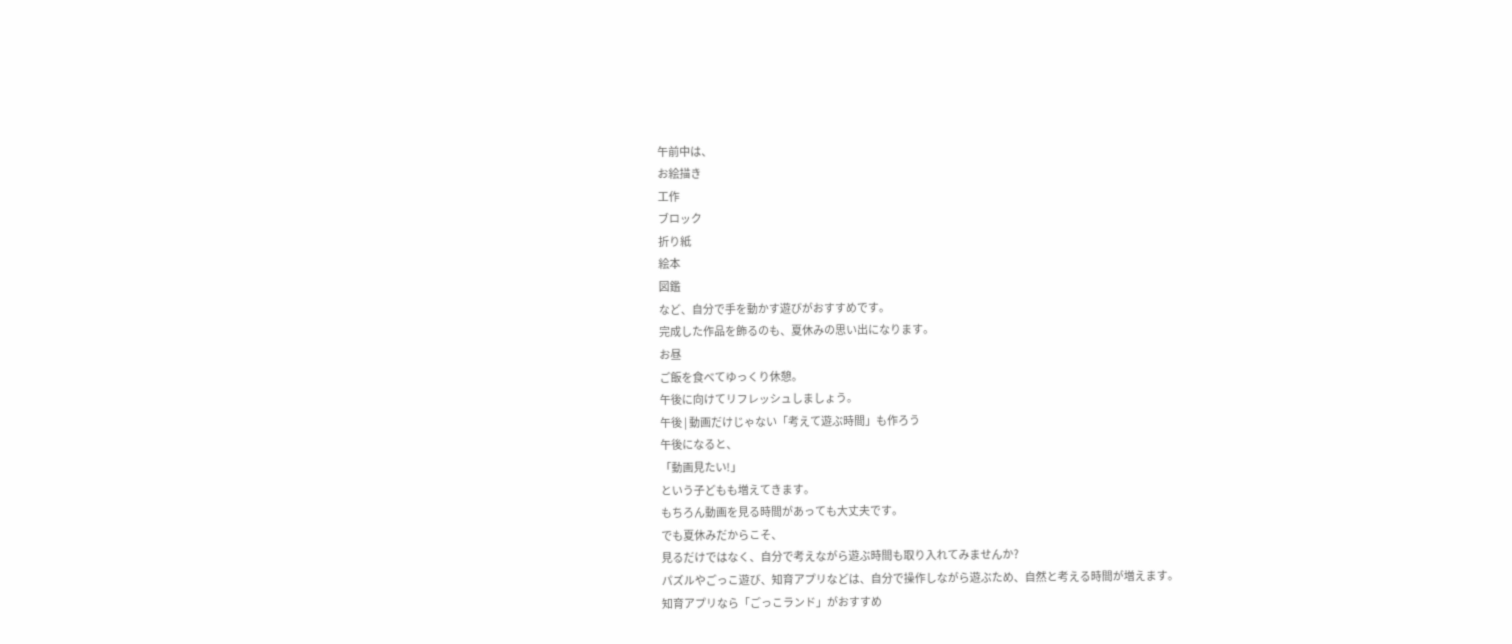午前中は、
お絵描き
工作
ブロック
折り紙
絵本
図鑑
など、自分で手を動かす遊びがおすすめです。
完成した作品を飾るのも、夏休みの思い出になります。
お昼
ご飯を食べてゆっくり休憩。
午後に向けてリフレッシュしましょう。
午後 | 動画だけじゃない「考えて遊ぶ時間」も作ろう
午後になると、
「動画見たい!」
という子どもも増えてきます。
もちろん動画を見る時間があっても大丈夫です。
でも夏休みだからこそ、
見るだけではなく、自分で考えながら遊ぶ時間も取り入れてみませんか?
パズルやごっこ遊び、知育アプリなどは、自分で操作しながら遊ぶため、自然と考える時間が増えます。
知育アプリなら「ごっこランド」がおすすめ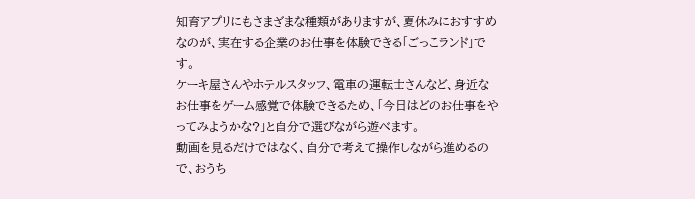知育アプリにもさまざまな種類がありますが、夏休みにおすすめなのが、実在する企業のお仕事を体験できる「ごっこランド」です。
ケーキ屋さんやホテルスタッフ、電車の運転士さんなど、身近なお仕事をゲーム感覚で体験できるため、「今日はどのお仕事をやってみようかな?」と自分で選びながら遊べます。
動画を見るだけではなく、自分で考えて操作しながら進めるので、おうち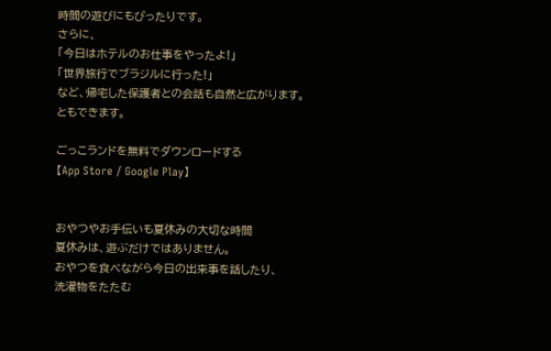時間の遊びにもぴったりです。
さらに、
「今日はホテルのお仕事をやったよ!」
「世界旅行でブラジルに行った!」
など、帰宅した保護者との会話も自然と広がります。
ともできます。

ごっこランドを無料でダウンロードする
【App Store / Google Play】


おやつやお手伝いも夏休みの大切な時間
夏休みは、遊ぶだけではありません。
おやつを食べながら今日の出来事を話したり、
洗濯物をたたむ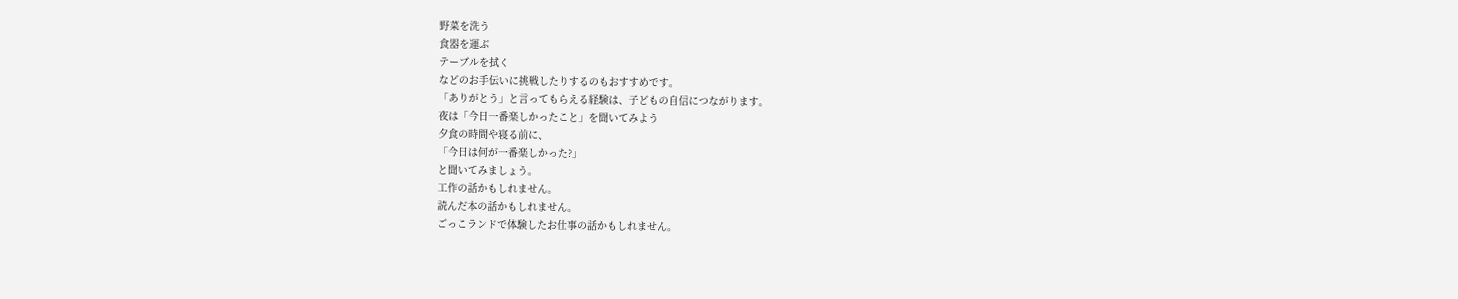野菜を洗う
食器を運ぶ
テーブルを拭く
などのお手伝いに挑戦したりするのもおすすめです。
「ありがとう」と言ってもらえる経験は、子どもの自信につながります。
夜は「今日一番楽しかったこと」を聞いてみよう
夕食の時間や寝る前に、
「今日は何が一番楽しかった?」
と聞いてみましょう。
工作の話かもしれません。
読んだ本の話かもしれません。
ごっこランドで体験したお仕事の話かもしれません。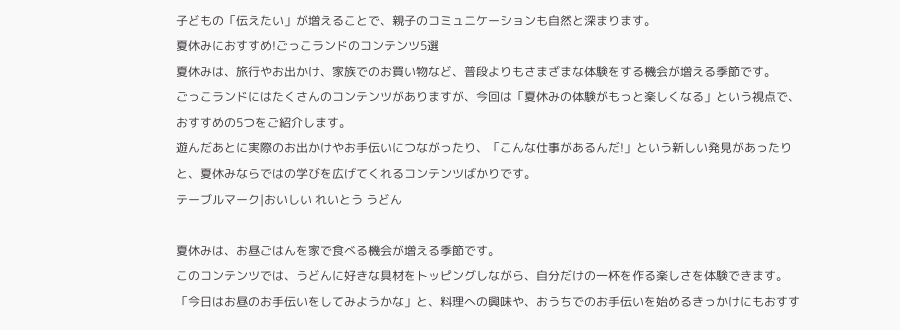子どもの「伝えたい」が増えることで、親子のコミュニケーションも自然と深まります。
夏休みにおすすめ!ごっこランドのコンテンツ5選
夏休みは、旅行やお出かけ、家族でのお買い物など、普段よりもさまざまな体験をする機会が増える季節です。
ごっこランドにはたくさんのコンテンツがありますが、今回は「夏休みの体験がもっと楽しくなる」という視点で、おすすめの5つをご紹介します。
遊んだあとに実際のお出かけやお手伝いにつながったり、「こんな仕事があるんだ!」という新しい発見があったりと、夏休みならではの学びを広げてくれるコンテンツばかりです。
テーブルマーク|おいしい れいとう うどん

夏休みは、お昼ごはんを家で食べる機会が増える季節です。
このコンテンツでは、うどんに好きな具材をトッピングしながら、自分だけの一杯を作る楽しさを体験できます。
「今日はお昼のお手伝いをしてみようかな」と、料理への興味や、おうちでのお手伝いを始めるきっかけにもおすす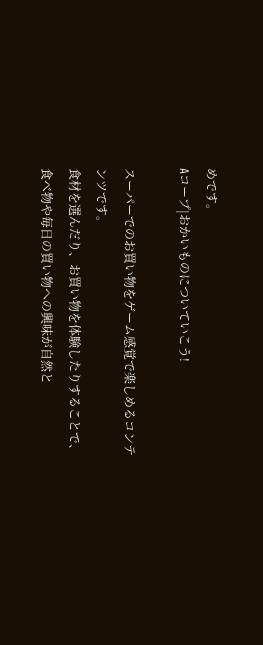めです。
Aコープ|おかいものについていこう!

スーパーでのお買い物をゲーム感覚で楽しめるコンテンツです。
食材を選んだり、お買い物を体験したりすることで、食べ物や毎日の買い物への興味が自然と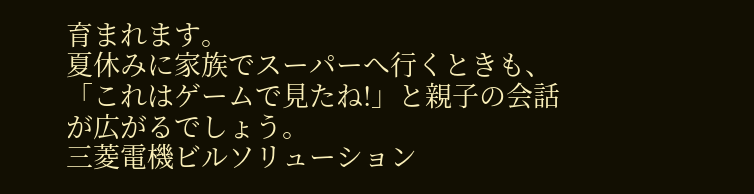育まれます。
夏休みに家族でスーパーへ行くときも、「これはゲームで見たね!」と親子の会話が広がるでしょう。
三菱電機ビルソリューション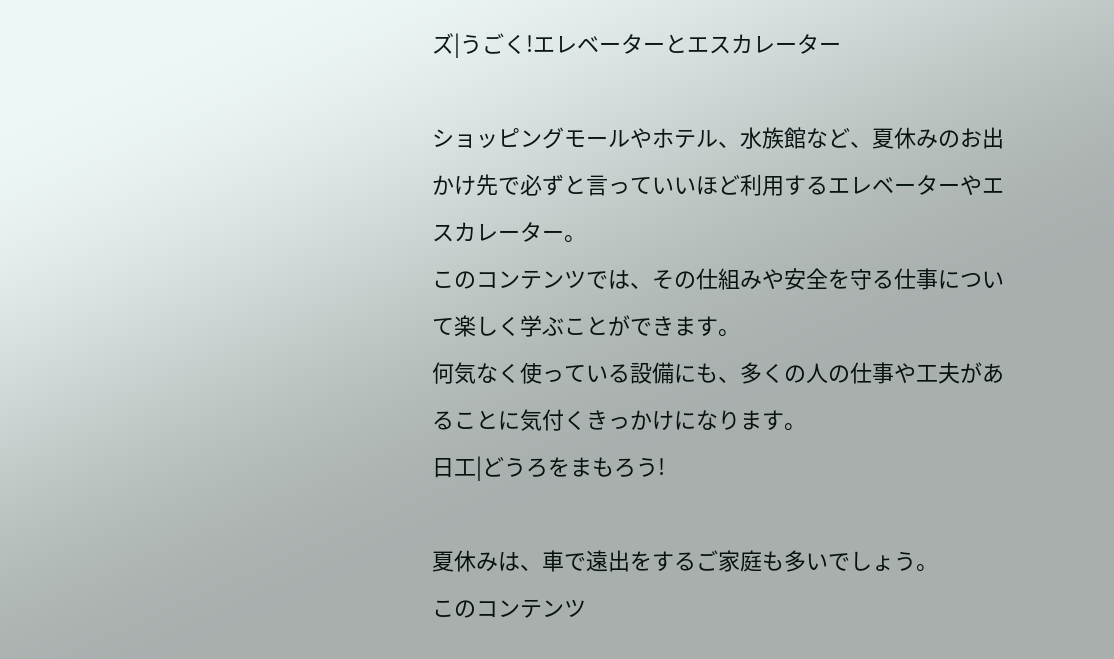ズ|うごく!エレベーターとエスカレーター

ショッピングモールやホテル、水族館など、夏休みのお出かけ先で必ずと言っていいほど利用するエレベーターやエスカレーター。
このコンテンツでは、その仕組みや安全を守る仕事について楽しく学ぶことができます。
何気なく使っている設備にも、多くの人の仕事や工夫があることに気付くきっかけになります。
日工|どうろをまもろう!

夏休みは、車で遠出をするご家庭も多いでしょう。
このコンテンツ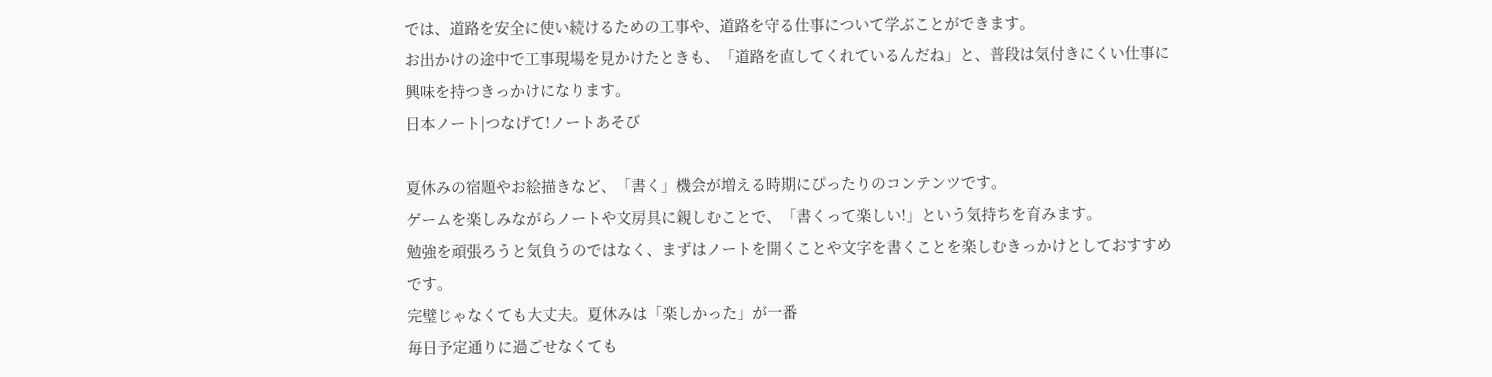では、道路を安全に使い続けるための工事や、道路を守る仕事について学ぶことができます。
お出かけの途中で工事現場を見かけたときも、「道路を直してくれているんだね」と、普段は気付きにくい仕事に興味を持つきっかけになります。
日本ノート|つなげて!ノートあそび

夏休みの宿題やお絵描きなど、「書く」機会が増える時期にぴったりのコンテンツです。
ゲームを楽しみながらノートや文房具に親しむことで、「書くって楽しい!」という気持ちを育みます。
勉強を頑張ろうと気負うのではなく、まずはノートを開くことや文字を書くことを楽しむきっかけとしておすすめです。
完璧じゃなくても大丈夫。夏休みは「楽しかった」が一番
毎日予定通りに過ごせなくても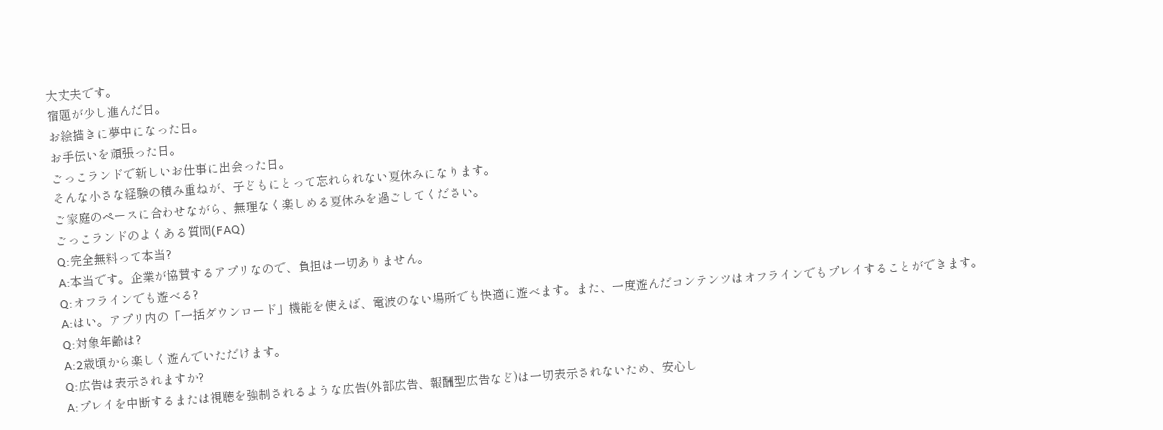大丈夫です。
宿題が少し進んだ日。
お絵描きに夢中になった日。
お手伝いを頑張った日。
ごっこランドで新しいお仕事に出会った日。
そんな小さな経験の積み重ねが、子どもにとって忘れられない夏休みになります。
ご家庭のペースに合わせながら、無理なく楽しめる夏休みを過ごしてください。
ごっこランドのよくある質問(FAQ)
Q:完全無料って本当?
A:本当です。企業が協賛するアプリなので、負担は一切ありません。
Q:オフラインでも遊べる?
A:はい。アプリ内の「一括ダウンロード」機能を使えば、電波のない場所でも快適に遊べます。また、一度遊んだコンテンツはオフラインでもプレイすることができます。
Q:対象年齢は?
A:2歳頃から楽しく遊んでいただけます。
Q:広告は表示されますか?
A:プレイを中断するまたは視聴を強制されるような広告(外部広告、報酬型広告など)は一切表示されないため、安心し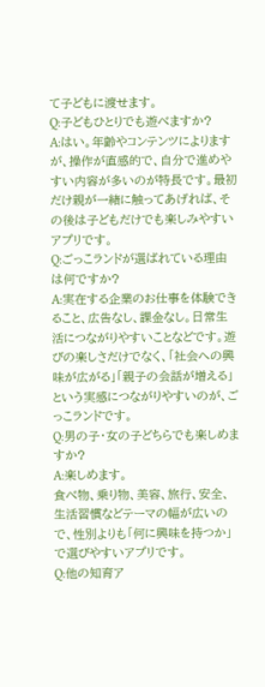て子どもに渡せます。
Q:子どもひとりでも遊べますか?
A:はい。年齢やコンテンツによりますが、操作が直感的で、自分で進めやすい内容が多いのが特長です。最初だけ親が一緒に触ってあげれば、その後は子どもだけでも楽しみやすいアプリです。
Q:ごっこランドが選ばれている理由は何ですか?
A:実在する企業のお仕事を体験できること、広告なし、課金なし。日常生活につながりやすいことなどです。遊びの楽しさだけでなく、「社会への興味が広がる」「親子の会話が増える」という実感につながりやすいのが、ごっこランドです。
Q:男の子・女の子どちらでも楽しめますか?
A:楽しめます。
食べ物、乗り物、美容、旅行、安全、生活習慣などテーマの幅が広いので、性別よりも「何に興味を持つか」で選びやすいアプリです。
Q:他の知育ア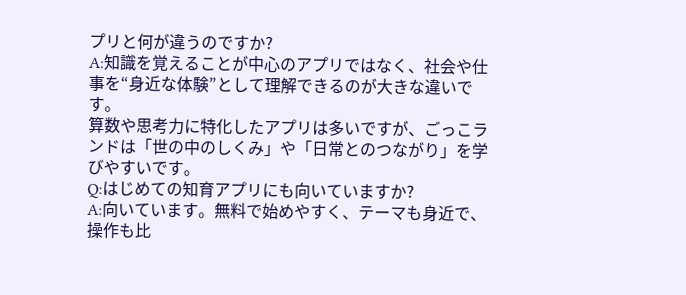プリと何が違うのですか?
A:知識を覚えることが中心のアプリではなく、社会や仕事を“身近な体験”として理解できるのが大きな違いです。
算数や思考力に特化したアプリは多いですが、ごっこランドは「世の中のしくみ」や「日常とのつながり」を学びやすいです。
Q:はじめての知育アプリにも向いていますか?
A:向いています。無料で始めやすく、テーマも身近で、操作も比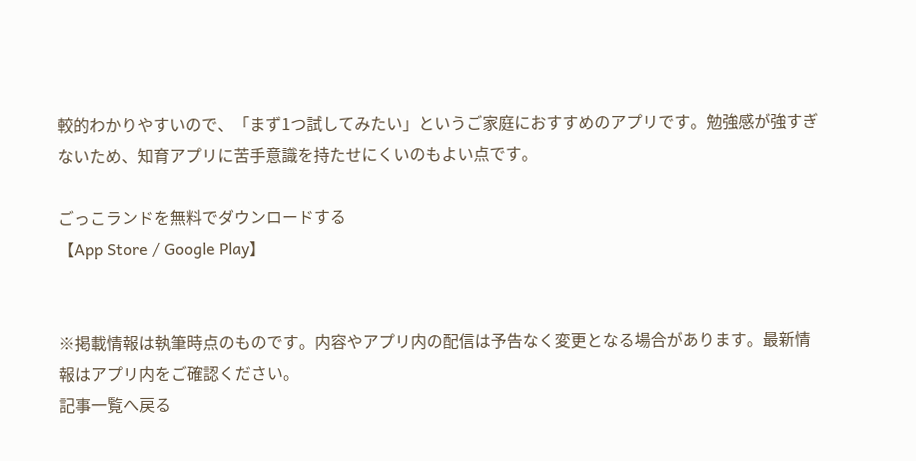較的わかりやすいので、「まず1つ試してみたい」というご家庭におすすめのアプリです。勉強感が強すぎないため、知育アプリに苦手意識を持たせにくいのもよい点です。

ごっこランドを無料でダウンロードする
【App Store / Google Play】


※掲載情報は執筆時点のものです。内容やアプリ内の配信は予告なく変更となる場合があります。最新情報はアプリ内をご確認ください。
記事一覧へ戻る